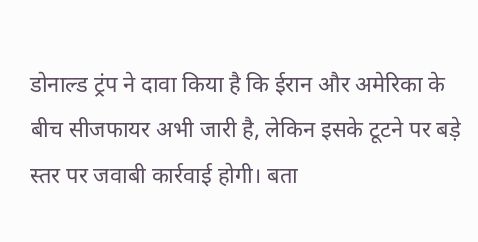डोनाल्ड ट्रंप ने दावा किया है कि ईरान और अमेरिका के बीच सीजफायर अभी जारी है, लेकिन इसके टूटने पर बड़े स्तर पर जवाबी कार्रवाई होगी। बता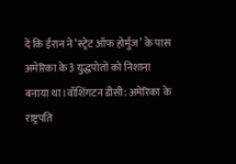दें कि ईरान ने ‘स्ट्रेट ऑफ होर्मुज’ के पास अमेरिका के 3 युद्धपोतों को निशाना बनाया था।वॉशिंगटन डीसी: अमेरिका के राष्ट्रपति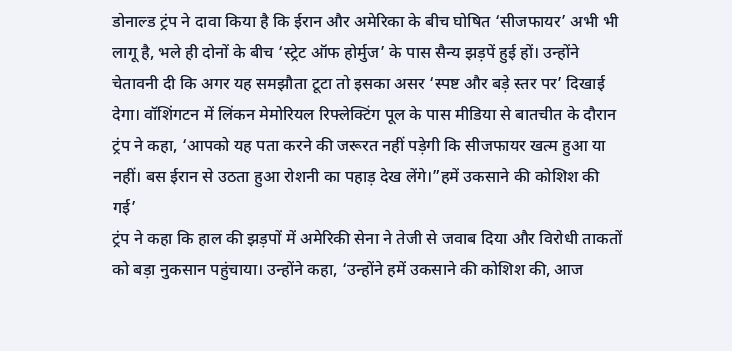डोनाल्ड ट्रंप ने दावा किया है कि ईरान और अमेरिका के बीच घोषित ‘सीजफायर’ अभी भी लागू है, भले ही दोनों के बीच ‘स्ट्रेट ऑफ होर्मुज’ के पास सैन्य झड़पें हुई हों। उन्होंने चेतावनी दी कि अगर यह समझौता टूटा तो इसका असर ‘स्पष्ट और बड़े स्तर पर’ दिखाई देगा। वॉशिंगटन में लिंकन मेमोरियल रिफ्लेक्टिंग पूल के पास मीडिया से बातचीत के दौरान ट्रंप ने कहा, ‘आपको यह पता करने की जरूरत नहीं पड़ेगी कि सीजफायर खत्म हुआ या नहीं। बस ईरान से उठता हुआ रोशनी का पहाड़ देख लेंगे।”हमें उकसाने की कोशिश की गई’
ट्रंप ने कहा कि हाल की झड़पों में अमेरिकी सेना ने तेजी से जवाब दिया और विरोधी ताकतों को बड़ा नुकसान पहुंचाया। उन्होंने कहा, ‘उन्होंने हमें उकसाने की कोशिश की, आज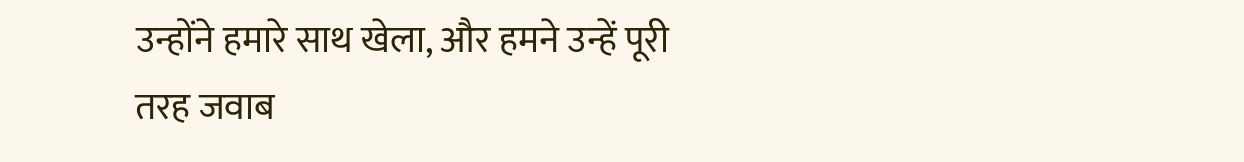उन्होंने हमारे साथ खेला, और हमने उन्हें पूरी तरह जवाब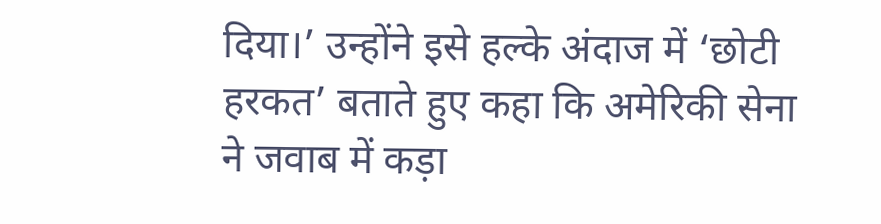दिया।’ उन्होंने इसे हल्के अंदाज में ‘छोटी हरकत’ बताते हुए कहा कि अमेरिकी सेना ने जवाब में कड़ा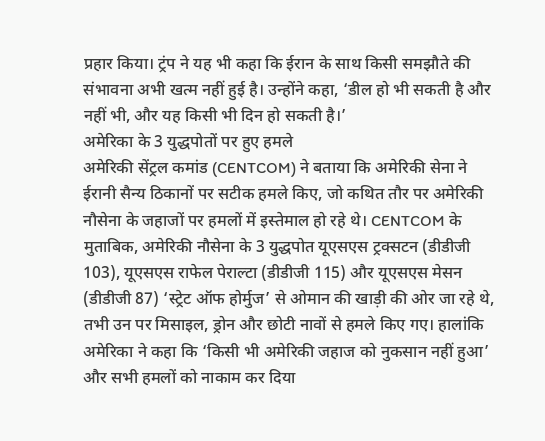प्रहार किया। ट्रंप ने यह भी कहा कि ईरान के साथ किसी समझौते की संभावना अभी खत्म नहीं हुई है। उन्होंने कहा, ‘डील हो भी सकती है और नहीं भी, और यह किसी भी दिन हो सकती है।’
अमेरिका के 3 युद्धपोतों पर हुए हमले
अमेरिकी सेंट्रल कमांड (CENTCOM) ने बताया कि अमेरिकी सेना ने ईरानी सैन्य ठिकानों पर सटीक हमले किए, जो कथित तौर पर अमेरिकी नौसेना के जहाजों पर हमलों में इस्तेमाल हो रहे थे। CENTCOM के मुताबिक, अमेरिकी नौसेना के 3 युद्धपोत यूएसएस ट्रक्सटन (डीडीजी 103), यूएसएस राफेल पेराल्टा (डीडीजी 115) और यूएसएस मेसन (डीडीजी 87) ‘स्ट्रेट ऑफ होर्मुज’ से ओमान की खाड़ी की ओर जा रहे थे, तभी उन पर मिसाइल, ड्रोन और छोटी नावों से हमले किए गए। हालांकि अमेरिका ने कहा कि ‘किसी भी अमेरिकी जहाज को नुकसान नहीं हुआ’ और सभी हमलों को नाकाम कर दिया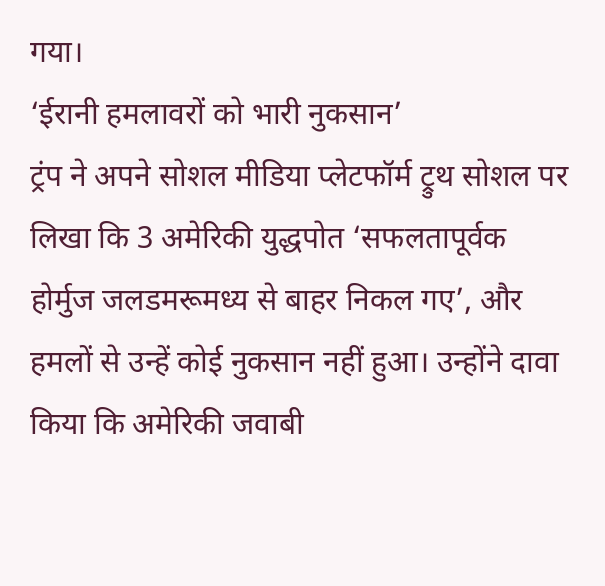गया।
‘ईरानी हमलावरों को भारी नुकसान’
ट्रंप ने अपने सोशल मीडिया प्लेटफॉर्म ट्रुथ सोशल पर लिखा कि 3 अमेरिकी युद्धपोत ‘सफलतापूर्वक होर्मुज जलडमरूमध्य से बाहर निकल गए’, और हमलों से उन्हें कोई नुकसान नहीं हुआ। उन्होंने दावा किया कि अमेरिकी जवाबी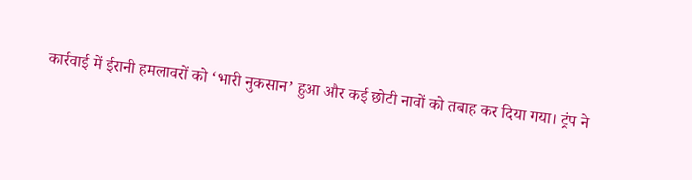कार्रवाई में ईरानी हमलावरों को ‘भारी नुकसान’ हुआ और कई छोटी नावों को तबाह कर दिया गया। ट्रंप ने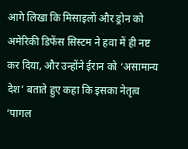आगे लिखा कि मिसाइलों और ड्रोन को अमेरिकी डिफेंस सिस्टम ने हवा में ही नष्ट कर दिया, और उन्होंने ईरान को ‘असामान्य देश’ बताते हुए कहा कि इसका नेतृत्व ‘पागल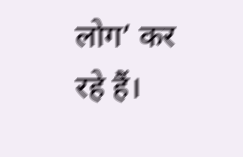लोग’ कर रहे हैं।